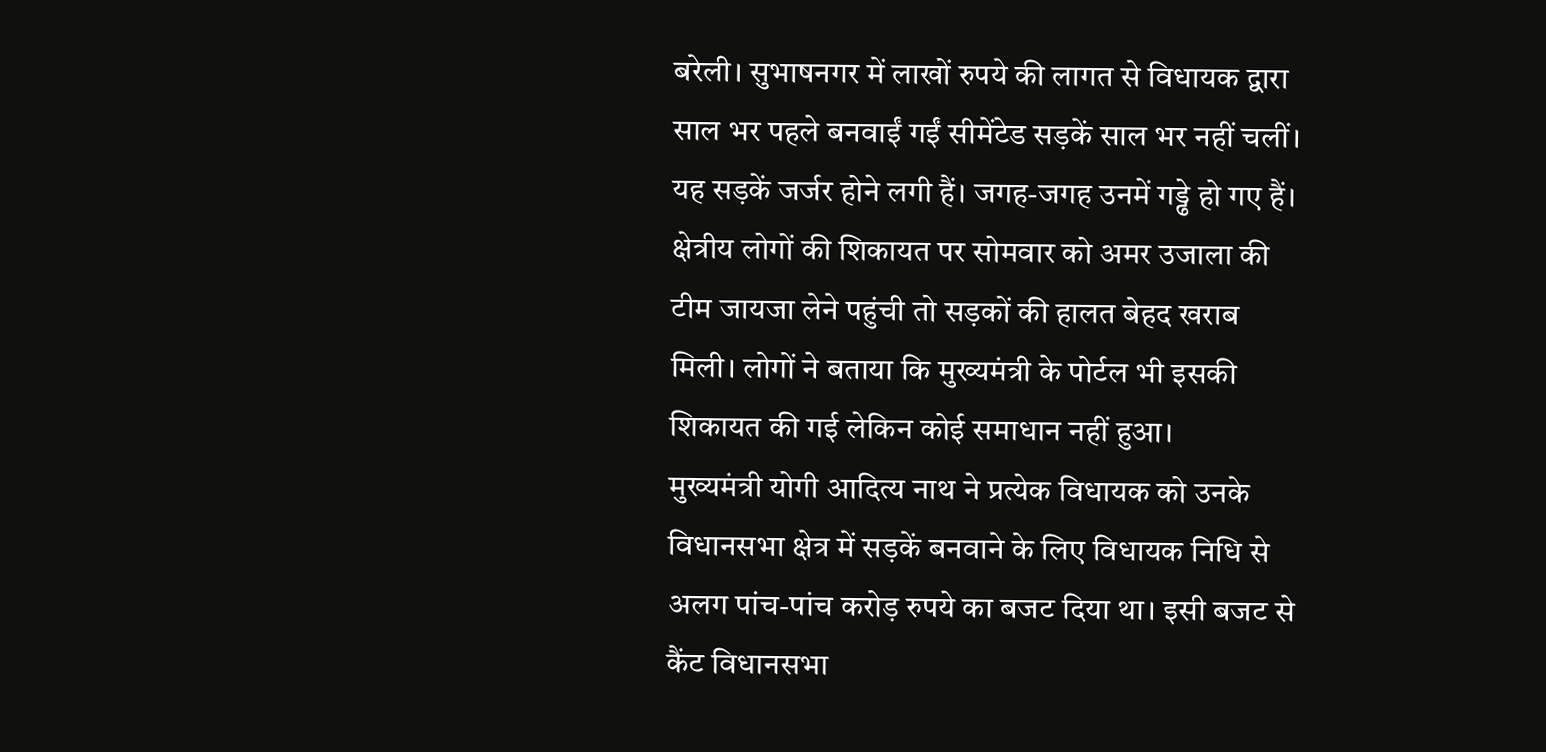बरेली। सुभाषनगर में लाखों रुपये की लागत से विधायक द्वारा साल भर पहले बनवाईं गईं सीमेंटेड सड़कें साल भर नहीं चलीं। यह सड़कें जर्जर होने लगी हैं। जगह-जगह उनमें गड्ढे हो गए हैं। क्षेत्रीय लोगों की शिकायत पर सोमवार को अमर उजाला की टीम जायजा लेने पहुंची तो सड़कों की हालत बेहद खराब मिली। लोगों ने बताया कि मुख्यमंत्री के पोर्टल भी इसकी शिकायत की गई लेकिन कोई समाधान नहीं हुआ।
मुख्यमंत्री योगी आदित्य नाथ ने प्रत्येक विधायक को उनके विधानसभा क्षेत्र में सड़कें बनवाने के लिए विधायक निधि से अलग पांच-पांच करोड़ रुपये का बजट दिया था। इसी बजट से कैंट विधानसभा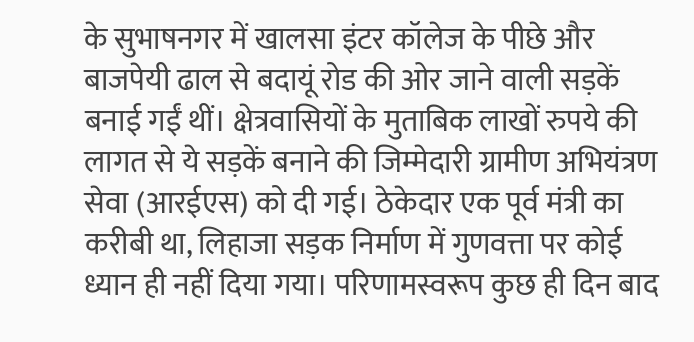के सुभाषनगर में खालसा इंटर कॉलेज के पीछे और बाजपेयी ढाल से बदायूं रोड की ओर जाने वाली सड़कें बनाई गईं थीं। क्षेत्रवासियों के मुताबिक लाखों रुपये की लागत से ये सड़कें बनाने की जिम्मेदारी ग्रामीण अभियंत्रण सेवा (आरईएस) को दी गई। ठेकेदार एक पूर्व मंत्री का करीबी था, लिहाजा सड़क निर्माण में गुणवत्ता पर कोई ध्यान ही नहीं दिया गया। परिणामस्वरूप कुछ ही दिन बाद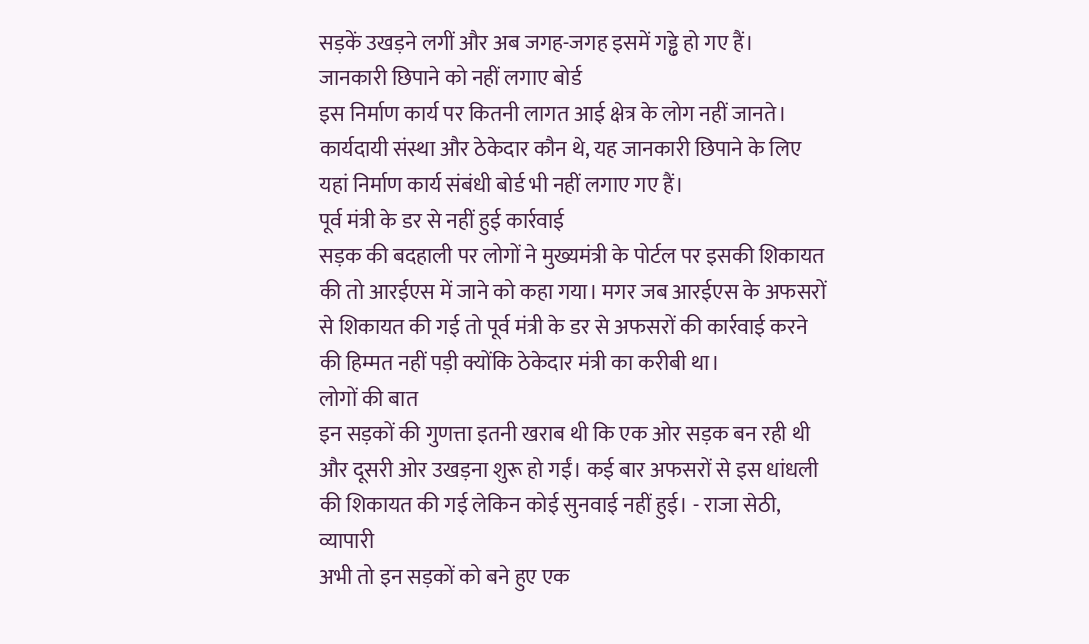सड़कें उखड़ने लगीं और अब जगह-जगह इसमें गड्ढे हो गए हैं।
जानकारी छिपाने को नहीं लगाए बोर्ड
इस निर्माण कार्य पर कितनी लागत आई क्षेत्र के लोग नहीं जानते। कार्यदायी संस्था और ठेकेदार कौन थे, यह जानकारी छिपाने के लिए यहां निर्माण कार्य संबंधी बोर्ड भी नहीं लगाए गए हैं।
पूर्व मंत्री के डर से नहीं हुई कार्रवाई
सड़क की बदहाली पर लोगों ने मुख्यमंत्री के पोर्टल पर इसकी शिकायत की तो आरईएस में जाने को कहा गया। मगर जब आरईएस के अफसरों से शिकायत की गई तो पूर्व मंत्री के डर से अफसरों की कार्रवाई करने की हिम्मत नहीं पड़ी क्योंकि ठेकेदार मंत्री का करीबी था।
लोगों की बात
इन सड़कों की गुणत्ता इतनी खराब थी कि एक ओर सड़क बन रही थी और दूसरी ओर उखड़ना शुरू हो गईं। कई बार अफसरों से इस धांधली की शिकायत की गई लेकिन कोई सुनवाई नहीं हुई। - राजा सेठी, व्यापारी
अभी तो इन सड़कों को बने हुए एक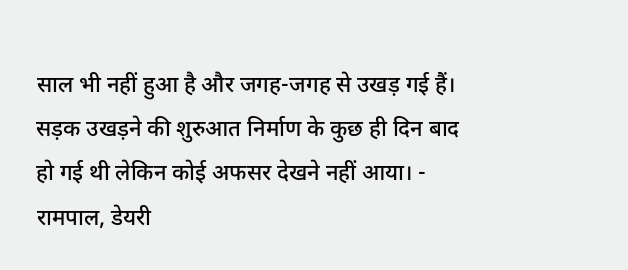साल भी नहीं हुआ है और जगह-जगह से उखड़ गई हैं। सड़क उखड़ने की शुरुआत निर्माण के कुछ ही दिन बाद हो गई थी लेकिन कोई अफसर देखने नहीं आया। - रामपाल, डेयरी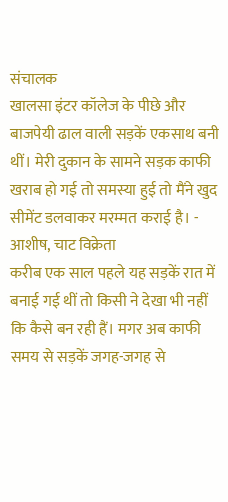संचालक
खालसा इंटर कॉलेज के पीछे और बाजपेयी ढाल वाली सड़कें एकसाथ बनी थीं। मेरी दुकान के सामने सड़क काफी खराब हो गई तो समस्या हुई तो मैंने खुद सीमेंट डलवाकर मरम्मत कराई है। - आशीष, चाट विक्रेता
करीब एक साल पहले यह सड़कें रात में बनाई गई थीं तो किसी ने देखा भी नहीं कि कैसे बन रही हैं। मगर अब काफी समय से सड़कें जगह-जगह से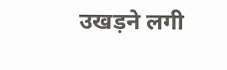उखड़ने लगी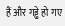हैं और गड्ढे हो गए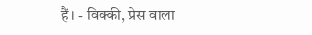हैं। - विक्की, प्रेस वाला